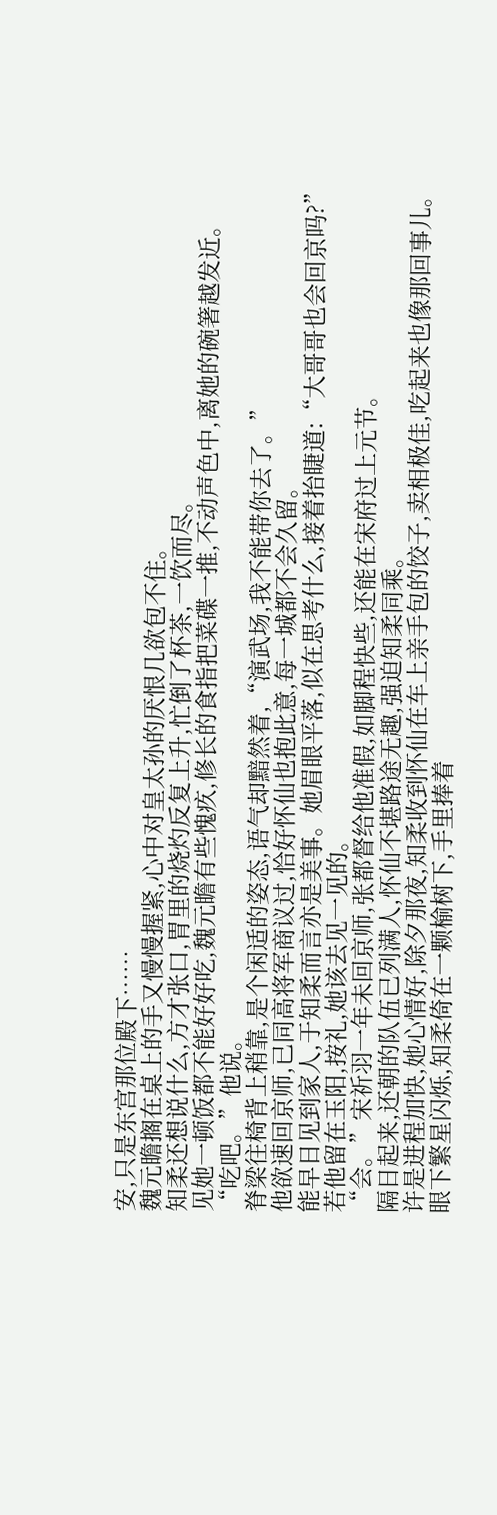安,只是东宫那位殿下……
魏元瞻搁在桌上的手又慢慢握紧,心中对皇太孙的厌恨几欲包不住。
知柔还想说什么,方才张口,胃里的烧灼反复上升,忙倒了杯茶,一饮而尽。
见她一顿饭都不能好好吃,魏元瞻有些愧疚,修长的食指把菜碟一推,不动声色中,离她的碗箸越发近。
“吃吧。”他说。
脊梁往椅背上稍靠,是个闲适的姿态,语气却黯然着,“演武场,我不能带你去了。”
他欲速回京师,已同高将军商议过,恰好怀仙也抱此意,每一城都不会久留。
能早日见到家人,于知柔而言亦是美事。她眉眼平落,似在思考什么,接着抬睫道:“大哥哥也会回京吗?”
若他留在玉阳,按礼,她该去见一见的。
“会。”宋祈羽一年未回京师,张都督给他准假,如脚程快些,还能在宋府过上元节。
隔日起来,还朝的队伍已列满人,怀仙不堪路途无趣,强迫知柔同乘。
许是进程加快,她心情好,除夕那夜,知柔收到怀仙在车上亲手包的饺子,卖相极佳,吃起来也像那回事儿。
眼下繁星闪烁,知柔倚在一颗榆树下,手里捧着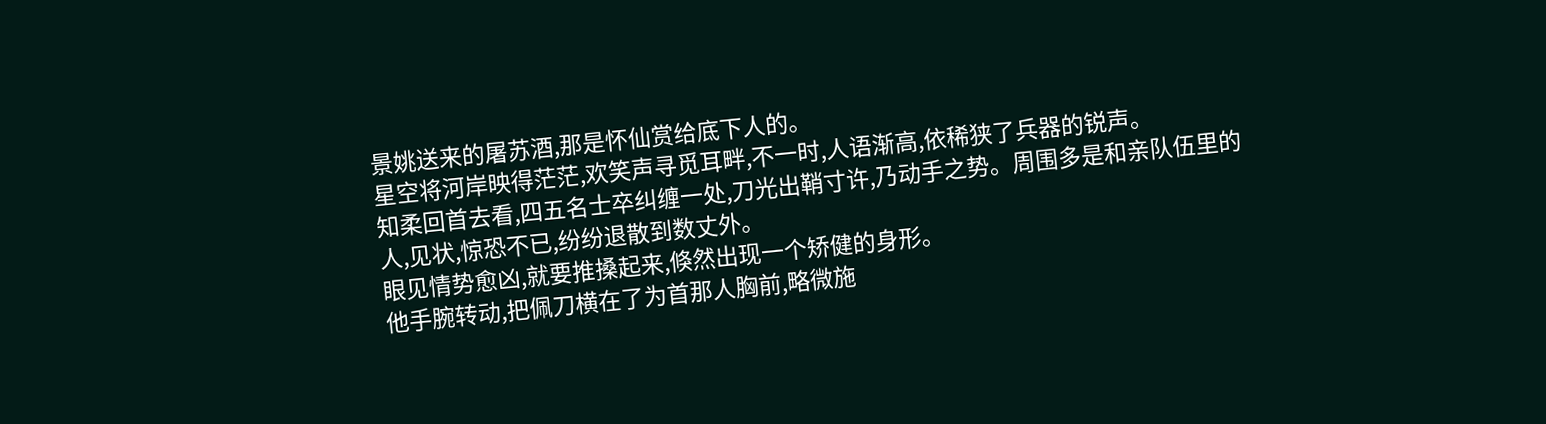景姚送来的屠苏酒,那是怀仙赏给底下人的。
星空将河岸映得茫茫,欢笑声寻觅耳畔,不一时,人语渐高,依稀狭了兵器的锐声。
知柔回首去看,四五名士卒纠缠一处,刀光出鞘寸许,乃动手之势。周围多是和亲队伍里的人,见状,惊恐不已,纷纷退散到数丈外。
眼见情势愈凶,就要推搡起来,倏然出现一个矫健的身形。
他手腕转动,把佩刀横在了为首那人胸前,略微施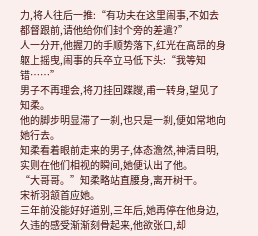力,将人往后一推:“有功夫在这里闹事,不如去都督跟前,请他给你们封个旁的差遣?”
人一分开,他握刀的手顺势落下,红光在高昂的身躯上摇曳,闹事的兵卒立马低下头:“我等知错……”
男子不再理会,将刀挂回蹀躞,甫一转身,望见了知柔。
他的脚步明显滞了一刹,也只是一刹,便如常地向她行去。
知柔看着眼前走来的男子,体态澹然,神清目明,实则在他们相视的瞬间,她便认出了他。
“大哥哥。”知柔略站直腰身,离开树干。
宋祈羽颔首应她。
三年前没能好好道别,三年后,她再停在他身边,久违的感受渐渐刻骨起来,他欲张口,却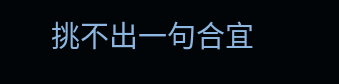挑不出一句合宜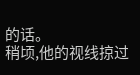的话。
稍顷,他的视线掠过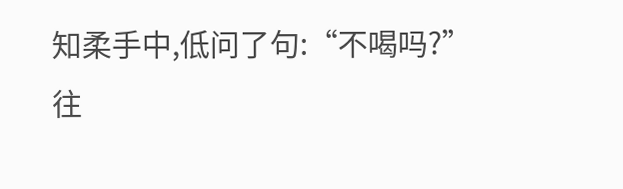知柔手中,低问了句:“不喝吗?”
往